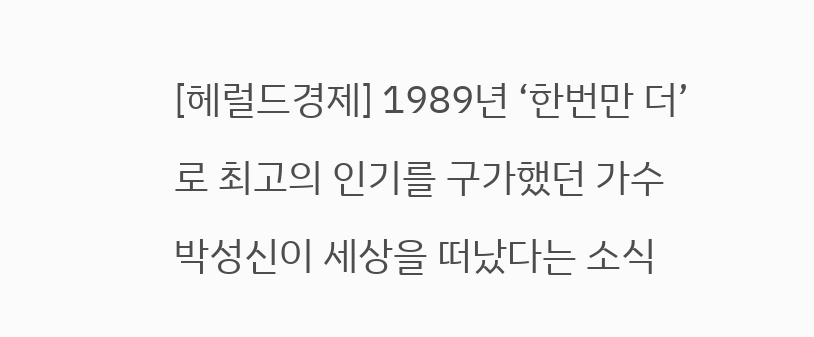[헤럴드경제] 1989년 ‘한번만 더’로 최고의 인기를 구가했던 가수 박성신이 세상을 떠났다는 소식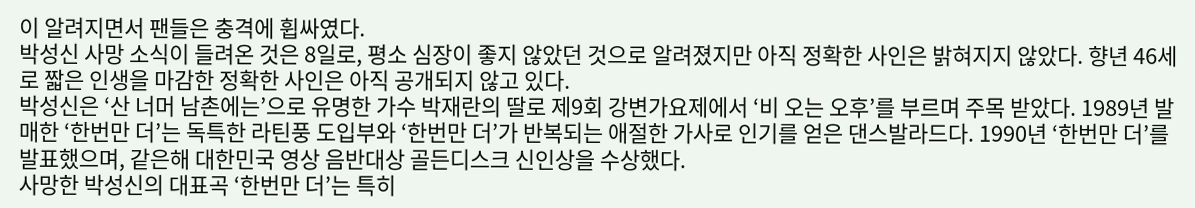이 알려지면서 팬들은 충격에 휩싸였다.
박성신 사망 소식이 들려온 것은 8일로, 평소 심장이 좋지 않았던 것으로 알려졌지만 아직 정확한 사인은 밝혀지지 않았다. 향년 46세로 짧은 인생을 마감한 정확한 사인은 아직 공개되지 않고 있다.
박성신은 ‘산 너머 남촌에는’으로 유명한 가수 박재란의 딸로 제9회 강변가요제에서 ‘비 오는 오후’를 부르며 주목 받았다. 1989년 발매한 ‘한번만 더’는 독특한 라틴풍 도입부와 ‘한번만 더’가 반복되는 애절한 가사로 인기를 얻은 댄스발라드다. 1990년 ‘한번만 더’를 발표했으며, 같은해 대한민국 영상 음반대상 골든디스크 신인상을 수상했다.
사망한 박성신의 대표곡 ‘한번만 더’는 특히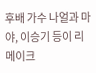후배 가수 나얼과 마야, 이승기 등이 리메이크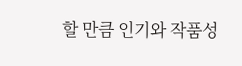할 만큼 인기와 작품성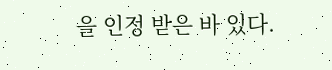을 인정 받은 바 있다.